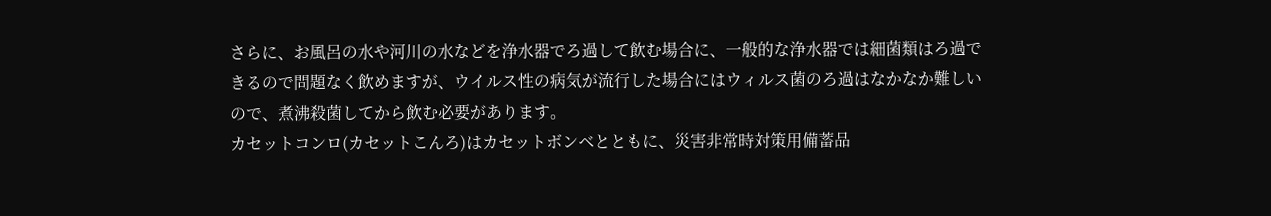さらに、お風呂の水や河川の水などを浄水器でろ過して飲む場合に、一般的な浄水器では細菌類はろ過できるので問題なく飲めますが、ウイルス性の病気が流行した場合にはウィルス菌のろ過はなかなか難しいので、煮沸殺菌してから飲む必要があります。
カセットコンロ(カセットこんろ)はカセットボンベとともに、災害非常時対策用備蓄品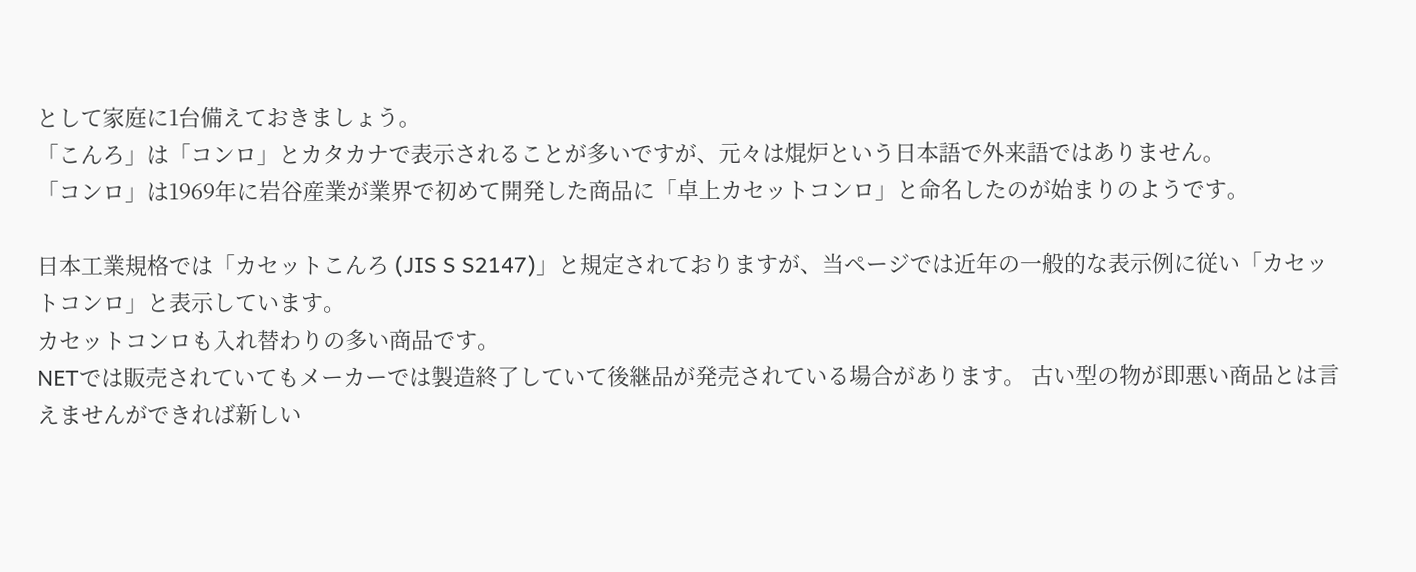として家庭に1台備えておきましょう。
「こんろ」は「コンロ」とカタカナで表示されることが多いですが、元々は焜炉という日本語で外来語ではありません。
「コンロ」は1969年に岩谷産業が業界で初めて開発した商品に「卓上カセットコンロ」と命名したのが始まりのようです。

日本工業規格では「カセットこんろ (JIS S S2147)」と規定されておりますが、当ページでは近年の一般的な表示例に従い「カセットコンロ」と表示しています。
カセットコンロも入れ替わりの多い商品です。
NETでは販売されていてもメーカーでは製造終了していて後継品が発売されている場合があります。 古い型の物が即悪い商品とは言えませんができれば新しい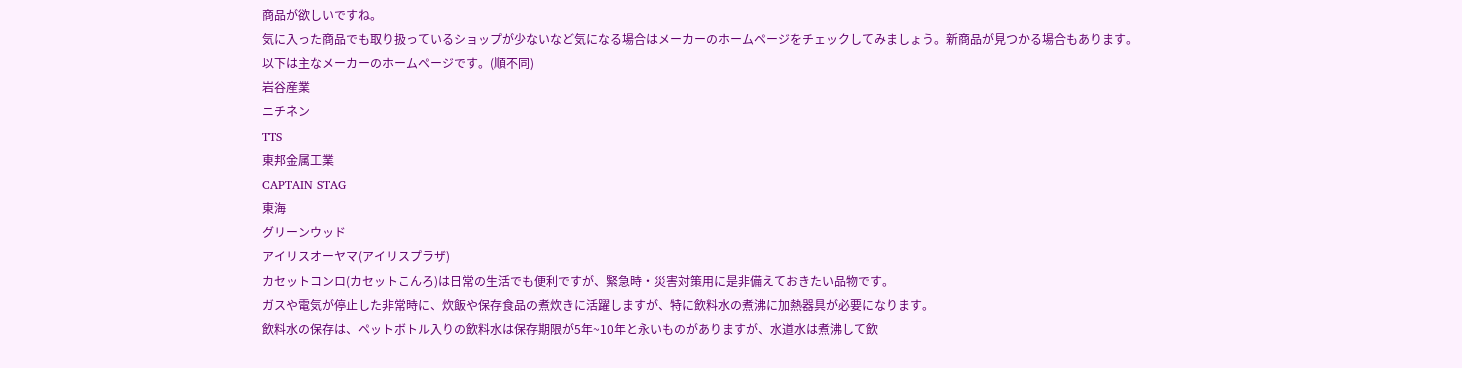商品が欲しいですね。
気に入った商品でも取り扱っているショップが少ないなど気になる場合はメーカーのホームページをチェックしてみましょう。新商品が見つかる場合もあります。
以下は主なメーカーのホームページです。(順不同)
岩谷産業
ニチネン
TTS
東邦金属工業
CAPTAIN STAG
東海
グリーンウッド
アイリスオーヤマ(アイリスプラザ)
カセットコンロ(カセットこんろ)は日常の生活でも便利ですが、緊急時・災害対策用に是非備えておきたい品物です。
ガスや電気が停止した非常時に、炊飯や保存食品の煮炊きに活躍しますが、特に飲料水の煮沸に加熱器具が必要になります。
飲料水の保存は、ペットボトル入りの飲料水は保存期限が5年~10年と永いものがありますが、水道水は煮沸して飲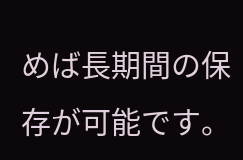めば長期間の保存が可能です。